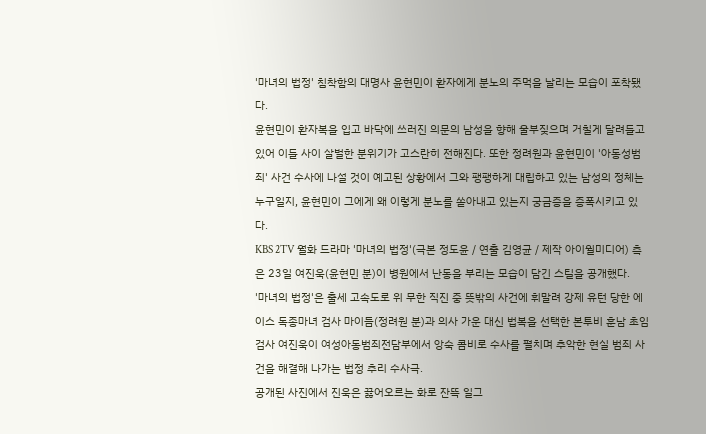'마녀의 법정' 침착함의 대명사 윤현민이 환자에게 분노의 주먹을 날리는 모습이 포착됐다.
윤현민이 환자복을 입고 바닥에 쓰러진 의문의 남성을 향해 울부짖으며 거칠게 달려들고 있어 이들 사이 살벌한 분위기가 고스란히 전해진다. 또한 정려원과 윤현민이 '아동성범죄' 사건 수사에 나설 것이 예고된 상황에서 그와 팽팽하게 대립하고 있는 남성의 정체는 누구일지, 윤현민이 그에게 왜 이렇게 분노를 쏟아내고 있는지 궁금증을 증폭시키고 있다.
KBS 2TV 월화 드라마 '마녀의 법정'(극본 정도윤 / 연출 김영균 / 제작 아이윌미디어) 측은 23일 여진욱(윤현민 분)이 병원에서 난동을 부리는 모습이 담긴 스틸을 공개했다.
'마녀의 법정'은 출세 고속도로 위 무한 직진 중 뜻밖의 사건에 휘말려 강제 유턴 당한 에이스 독종마녀 검사 마이듬(정려원 분)과 의사 가운 대신 법복을 선택한 본투비 훈남 초임 검사 여진욱이 여성아동범죄전담부에서 앙숙 콤비로 수사를 펼치며 추악한 현실 범죄 사건을 해결해 나가는 법정 추리 수사극.
공개된 사진에서 진욱은 끓어오르는 화로 잔뜩 일그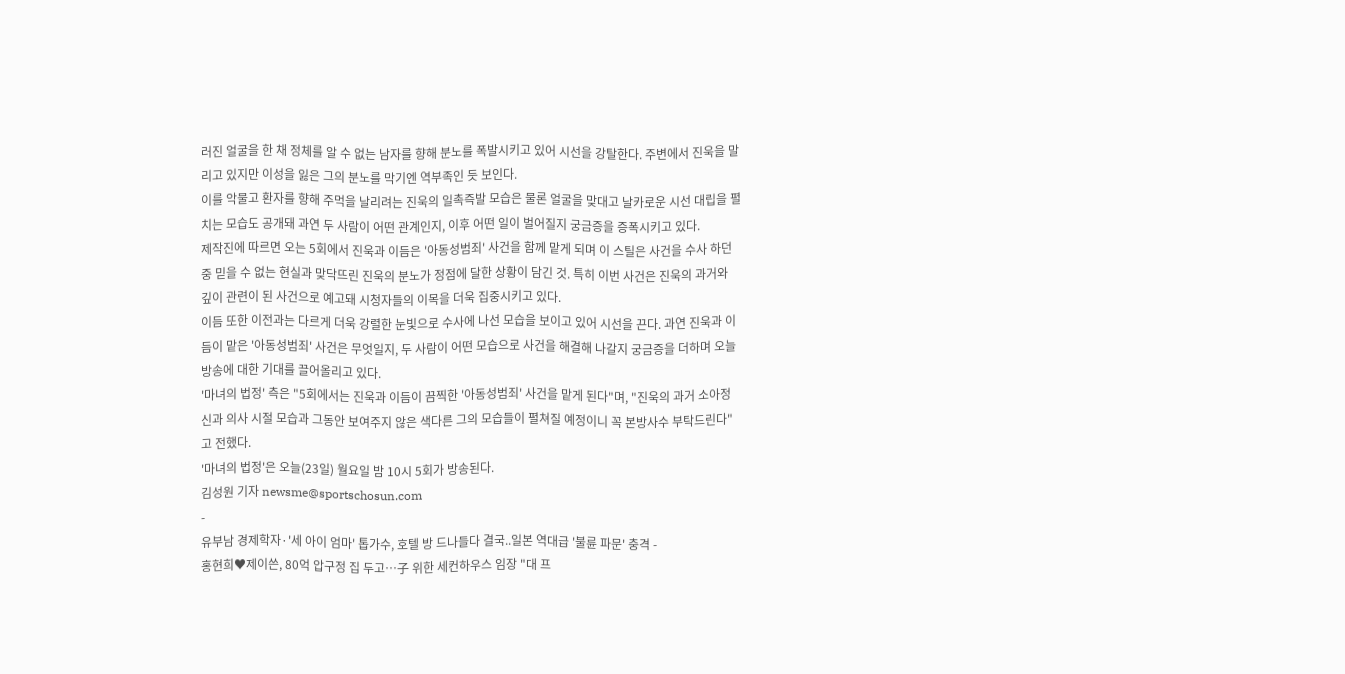러진 얼굴을 한 채 정체를 알 수 없는 남자를 향해 분노를 폭발시키고 있어 시선을 강탈한다. 주변에서 진욱을 말리고 있지만 이성을 잃은 그의 분노를 막기엔 역부족인 듯 보인다.
이를 악물고 환자를 향해 주먹을 날리려는 진욱의 일촉즉발 모습은 물론 얼굴을 맞대고 날카로운 시선 대립을 펼치는 모습도 공개돼 과연 두 사람이 어떤 관계인지, 이후 어떤 일이 벌어질지 궁금증을 증폭시키고 있다.
제작진에 따르면 오는 5회에서 진욱과 이듬은 '아동성범죄' 사건을 함께 맡게 되며 이 스틸은 사건을 수사 하던 중 믿을 수 없는 현실과 맞닥뜨린 진욱의 분노가 정점에 달한 상황이 담긴 것. 특히 이번 사건은 진욱의 과거와 깊이 관련이 된 사건으로 예고돼 시청자들의 이목을 더욱 집중시키고 있다.
이듬 또한 이전과는 다르게 더욱 강렬한 눈빛으로 수사에 나선 모습을 보이고 있어 시선을 끈다. 과연 진욱과 이듬이 맡은 '아동성범죄' 사건은 무엇일지, 두 사람이 어떤 모습으로 사건을 해결해 나갈지 궁금증을 더하며 오늘 방송에 대한 기대를 끌어올리고 있다.
'마녀의 법정' 측은 "5회에서는 진욱과 이듬이 끔찍한 '아동성범죄' 사건을 맡게 된다"며, "진욱의 과거 소아정신과 의사 시절 모습과 그동안 보여주지 않은 색다른 그의 모습들이 펼쳐질 예정이니 꼭 본방사수 부탁드린다"고 전했다.
'마녀의 법정'은 오늘(23일) 월요일 밤 10시 5회가 방송된다.
김성원 기자 newsme@sportschosun.com
-
유부남 경제학자·'세 아이 엄마' 톱가수, 호텔 방 드나들다 결국..일본 역대급 '불륜 파문' 충격 -
홍현희♥제이쓴, 80억 압구정 집 두고…子 위한 세컨하우스 임장 "대 프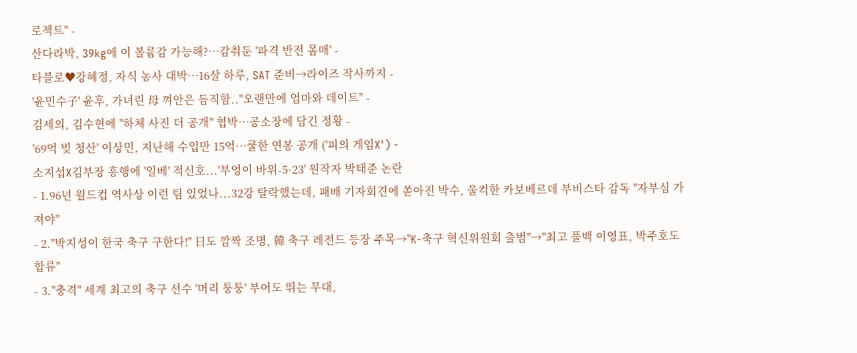로젝트" -
산다라박, 39kg에 이 볼륨감 가능해?…감춰둔 '파격 반전 몸매' -
타블로♥강혜정, 자식 농사 대박…16살 하루, SAT 준비→라이즈 작사까지 -
'윤민수子' 윤후, 가녀린 母 껴안은 듬직함.."오랜만에 엄마와 데이트" -
김세의, 김수현에 "하체 사진 더 공개" 협박…공소장에 담긴 정황 -
'69억 빚 청산' 이상민, 지난해 수입만 15억…쿨한 연봉 공개 ('피의 게임X') -
소지섭X김부장 흥행에 '일베' 적신호...'부엉이 바위-5·23' 원작자 박태준 논란
- 1.96년 월드컵 역사상 이런 팀 있었나...32강 탈락했는데, 패배 기자회견에 쏟아진 박수, 울컥한 카보베르데 부비스타 감독 "자부심 가져야"
- 2."박지성이 한국 축구 구한다!" 日도 깜짝 조명, 韓 축구 레전드 등장 주목→"K-축구 혁신위원회 출범"→"최고 풀백 이영표, 박주호도 합류"
- 3."충격" 세계 최고의 축구 선수 '머리 퉁퉁' 부어도 뛰는 무대,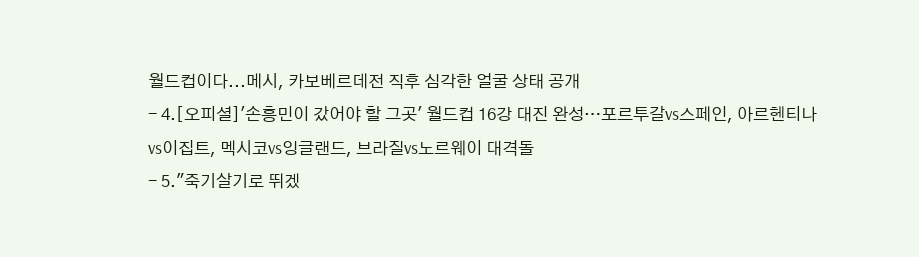월드컵이다...메시, 카보베르데전 직후 심각한 얼굴 상태 공개
- 4.[오피셜]'손흥민이 갔어야 할 그곳' 월드컵 16강 대진 완성…포르투갈vs스페인, 아르헨티나vs이집트, 멕시코vs잉글랜드, 브라질vs노르웨이 대격돌
- 5."죽기살기로 뛰겠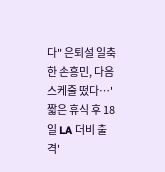다" 은퇴설 일축한 손흥민, 다음 스케줄 떴다…'짧은 휴식 후 18일 LA 더비 출격'